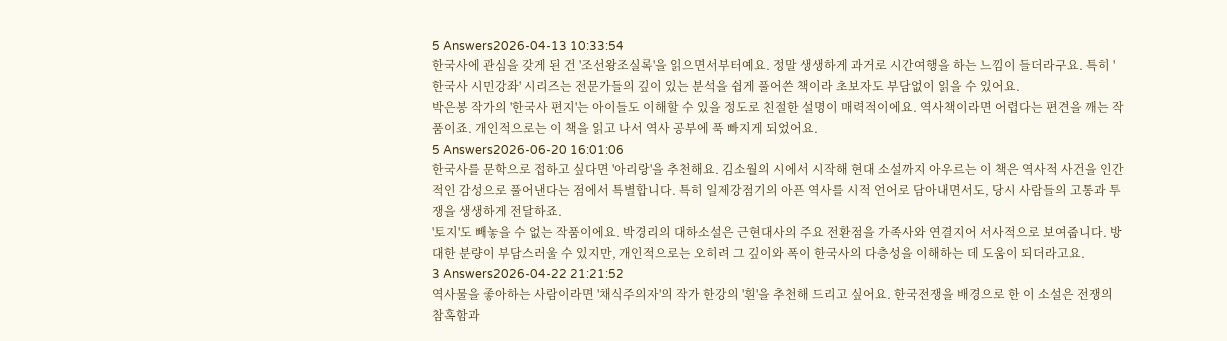5 Answers2026-04-13 10:33:54
한국사에 관심을 갖게 된 건 '조선왕조실록'을 읽으면서부터예요. 정말 생생하게 과거로 시간여행을 하는 느낌이 들더라구요. 특히 '한국사 시민강좌' 시리즈는 전문가들의 깊이 있는 분석을 쉽게 풀어쓴 책이라 초보자도 부담없이 읽을 수 있어요.
박은봉 작가의 '한국사 편지'는 아이들도 이해할 수 있을 정도로 친절한 설명이 매력적이에요. 역사책이라면 어렵다는 편견을 깨는 작품이죠. 개인적으로는 이 책을 읽고 나서 역사 공부에 푹 빠지게 되었어요.
5 Answers2026-06-20 16:01:06
한국사를 문학으로 접하고 싶다면 '아리랑'을 추천해요. 김소월의 시에서 시작해 현대 소설까지 아우르는 이 책은 역사적 사건을 인간적인 감성으로 풀어낸다는 점에서 특별합니다. 특히 일제강점기의 아픈 역사를 시적 언어로 담아내면서도, 당시 사람들의 고통과 투쟁을 생생하게 전달하죠.
'토지'도 빼놓을 수 없는 작품이에요. 박경리의 대하소설은 근현대사의 주요 전환점을 가족사와 연결지어 서사적으로 보여줍니다. 방대한 분량이 부담스러울 수 있지만, 개인적으로는 오히려 그 깊이와 폭이 한국사의 다층성을 이해하는 데 도움이 되더라고요.
3 Answers2026-04-22 21:21:52
역사물을 좋아하는 사람이라면 '채식주의자'의 작가 한강의 '흰'을 추천해 드리고 싶어요. 한국전쟁을 배경으로 한 이 소설은 전쟁의 참혹함과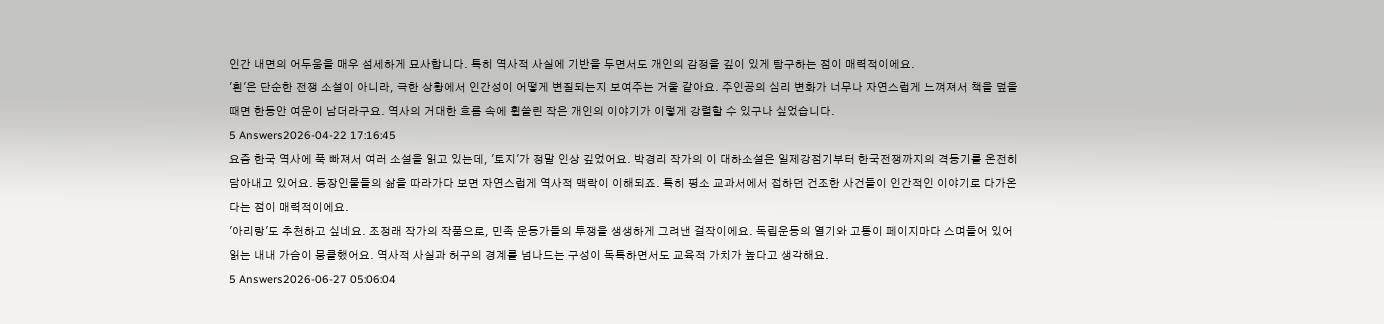인간 내면의 어두움을 매우 섬세하게 묘사합니다. 특히 역사적 사실에 기반을 두면서도 개인의 감정을 깊이 있게 탐구하는 점이 매력적이에요.
'흰'은 단순한 전쟁 소설이 아니라, 극한 상황에서 인간성이 어떻게 변질되는지 보여주는 거울 같아요. 주인공의 심리 변화가 너무나 자연스럽게 느껴져서 책을 덮을 때면 한동안 여운이 남더라구요. 역사의 거대한 흐름 속에 휩쓸린 작은 개인의 이야기가 이렇게 강렬할 수 있구나 싶었습니다.
5 Answers2026-04-22 17:16:45
요즘 한국 역사에 푹 빠져서 여러 소설을 읽고 있는데, '토지'가 정말 인상 깊었어요. 박경리 작가의 이 대하소설은 일제강점기부터 한국전쟁까지의 격동기를 온전히 담아내고 있어요. 등장인물들의 삶을 따라가다 보면 자연스럽게 역사적 맥락이 이해되죠. 특히 평소 교과서에서 접하던 건조한 사건들이 인간적인 이야기로 다가온다는 점이 매력적이에요.
'아리랑'도 추천하고 싶네요. 조정래 작가의 작품으로, 민족 운동가들의 투쟁을 생생하게 그려낸 걸작이에요. 독립운동의 열기와 고통이 페이지마다 스며들어 있어 읽는 내내 가슴이 뭉클했어요. 역사적 사실과 허구의 경계를 넘나드는 구성이 독특하면서도 교육적 가치가 높다고 생각해요.
5 Answers2026-06-27 05:06:04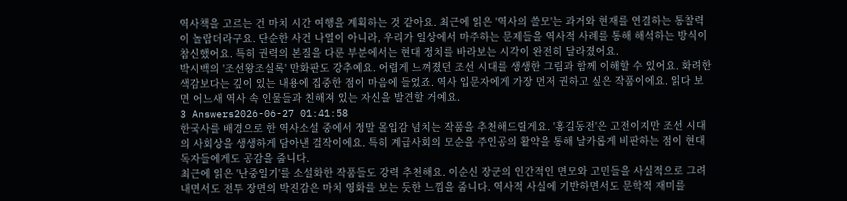역사책을 고르는 건 마치 시간 여행을 계획하는 것 같아요. 최근에 읽은 '역사의 쓸모'는 과거와 현재를 연결하는 통찰력이 놀랍더라구요. 단순한 사건 나열이 아니라, 우리가 일상에서 마주하는 문제들을 역사적 사례를 통해 해석하는 방식이 참신했어요. 특히 권력의 본질을 다룬 부분에서는 현대 정치를 바라보는 시각이 완전히 달라졌어요.
박시백의 '조선왕조실록' 만화판도 강추예요. 어렵게 느껴졌던 조선 시대를 생생한 그림과 함께 이해할 수 있어요. 화려한 색감보다는 깊이 있는 내용에 집중한 점이 마음에 들었죠. 역사 입문자에게 가장 먼저 권하고 싶은 작품이에요. 읽다 보면 어느새 역사 속 인물들과 친해져 있는 자신을 발견할 거예요.
3 Answers2026-06-27 01:41:58
한국사를 배경으로 한 역사소설 중에서 정말 몰입감 넘치는 작품을 추천해드릴게요. '홍길동전'은 고전이지만 조선 시대의 사회상을 생생하게 담아낸 걸작이에요. 특히 계급사회의 모순을 주인공의 활약을 통해 날카롭게 비판하는 점이 현대 독자들에게도 공감을 줍니다.
최근에 읽은 '난중일기'를 소설화한 작품들도 강력 추천해요. 이순신 장군의 인간적인 면모와 고민들을 사실적으로 그려내면서도 전투 장면의 박진감은 마치 영화를 보는 듯한 느낌을 줍니다. 역사적 사실에 기반하면서도 문학적 재미를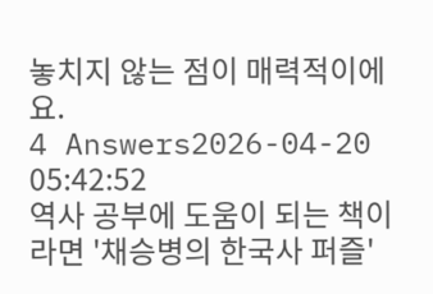놓치지 않는 점이 매력적이에요.
4 Answers2026-04-20 05:42:52
역사 공부에 도움이 되는 책이라면 '채승병의 한국사 퍼즐'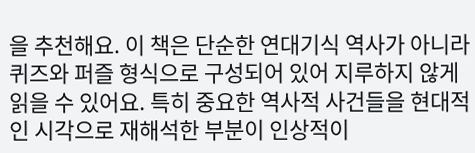을 추천해요. 이 책은 단순한 연대기식 역사가 아니라 퀴즈와 퍼즐 형식으로 구성되어 있어 지루하지 않게 읽을 수 있어요. 특히 중요한 역사적 사건들을 현대적인 시각으로 재해석한 부분이 인상적이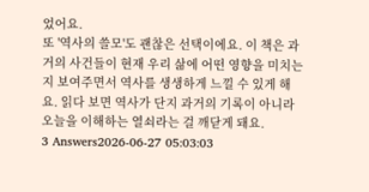었어요.
또 '역사의 쓸모'도 괜찮은 선택이에요. 이 책은 과거의 사건들이 현재 우리 삶에 어떤 영향을 미치는지 보여주면서 역사를 생생하게 느낄 수 있게 해요. 읽다 보면 역사가 단지 과거의 기록이 아니라 오늘을 이해하는 열쇠라는 걸 깨닫게 돼요.
3 Answers2026-06-27 05:03:03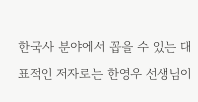한국사 분야에서 꼽을 수 있는 대표적인 저자로는 한영우 선생님이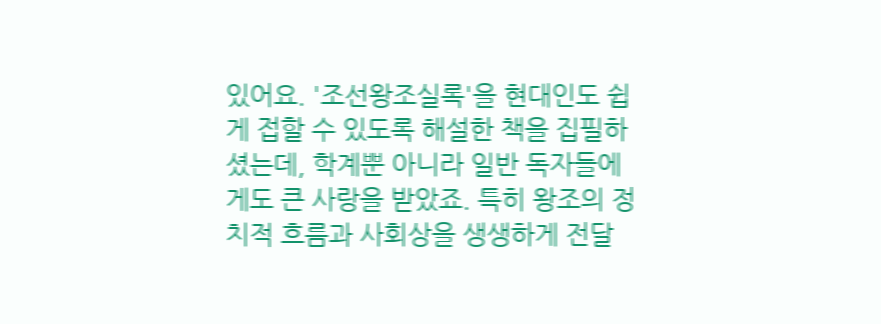있어요. '조선왕조실록'을 현대인도 쉽게 접할 수 있도록 해설한 책을 집필하셨는데, 학계뿐 아니라 일반 독자들에게도 큰 사랑을 받았죠. 특히 왕조의 정치적 흐름과 사회상을 생생하게 전달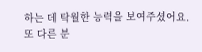하는 데 탁월한 능력을 보여주셨어요.
또 다른 분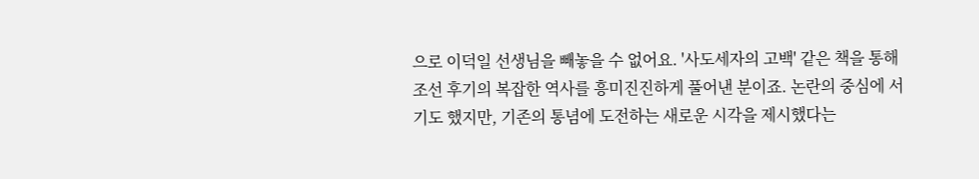으로 이덕일 선생님을 빼놓을 수 없어요. '사도세자의 고백' 같은 책을 통해 조선 후기의 복잡한 역사를 흥미진진하게 풀어낸 분이죠. 논란의 중심에 서기도 했지만, 기존의 통념에 도전하는 새로운 시각을 제시했다는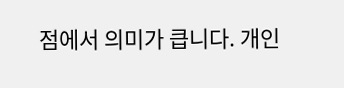점에서 의미가 큽니다. 개인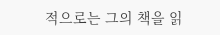적으로는 그의 책을 읽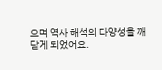으며 역사 해석의 다양성을 깨닫게 되었어요.